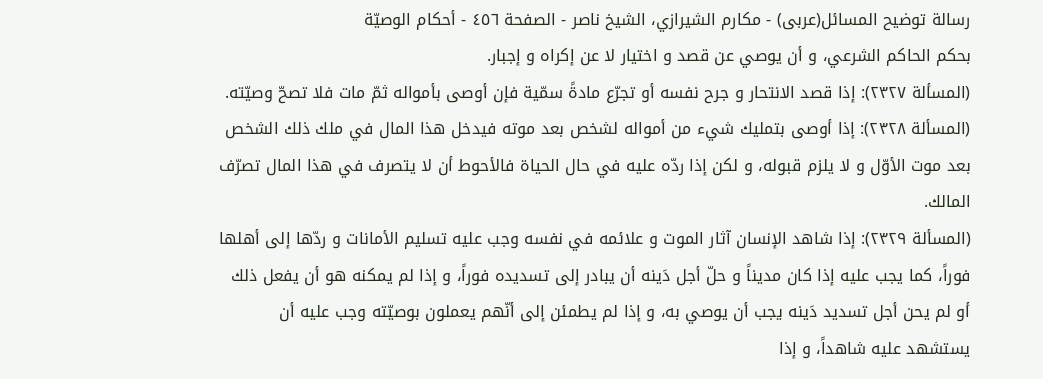رسالة توضيح المسائل(عربى) - مكارم الشيرازي، الشيخ ناصر - الصفحة ٤٥٦ - أحكام الوصيّة
بحكم الحاكم الشرعي، و أن يوصي عن قصد و اختيار لا عن إكراه و إجبار.
(المسألة ٢٣٢٧): إذا قصد الانتحار و جرح نفسه أو تجرّع مادةً سمّية فإن أوصى بأمواله ثمّ مات فلا تصحّ وصيّته.
(المسألة ٢٣٢٨): إذا أوصى بتمليك شيء من أمواله لشخص بعد موته فيدخل هذا المال في ملك ذلك الشخص بعد موت الأوّل و لا يلزم قبوله، و لكن إذا ردّه عليه في حال الحياة فالأحوط أن لا يتصرف في هذا المال تصرّف المالك.
(المسألة ٢٣٢٩): إذا شاهد الإنسان آثار الموت و علائمه في نفسه وجب عليه تسليم الأمانات و ردّها إلى أهلها فوراً، كما يجب عليه إذا كان مديناً و حلّ أجل دَينه أن يبادر إلى تسديده فوراً، و إذا لم يمكنه هو أن يفعل ذلك أو لم يحن أجل تسديد دَينه يجب أن يوصي به، و إذا لم يطمئن إلى أنّهم يعملون بوصيّته وجب عليه أن يستشهد عليه شاهداً، و إذا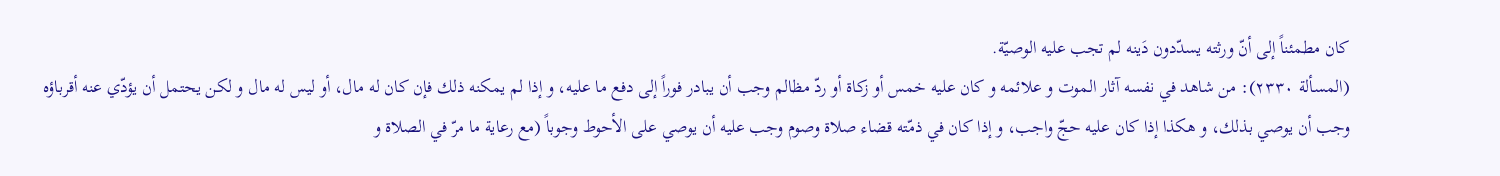كان مطمئناً إلى أنّ ورثته يسدّدون دَينه لم تجب عليه الوصيّة.
(المسألة ٢٣٣٠): من شاهد في نفسه آثار الموت و علائمه و كان عليه خمس أو زكاة أو ردّ مظالم وجب أن يبادر فوراً إلى دفع ما عليه، و إذا لم يمكنه ذلك فإن كان له مال، أو ليس له مال و لكن يحتمل أن يؤدّي عنه أقرباؤه وجب أن يوصي بذلك، و هكذا إذا كان عليه حجّ واجب، و إذا كان في ذمّته قضاء صلاة وصوم وجب عليه أن يوصي على الأحوط وجوباً (مع رعاية ما مرّ في الصلاة و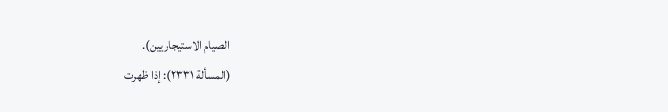الصيام الاستيجاريين).
(المسألة ٢٣٣١): إذا ظهرت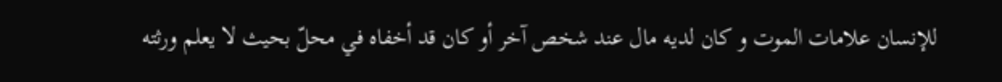للإنسان علامات الموت و كان لديه مال عند شخص آخر أو كان قد أخفاه في محلّ بحيث لا يعلم ورثته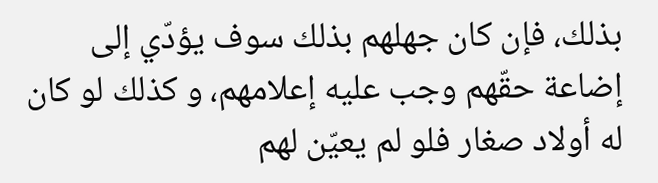بذلك، فإن كان جهلهم بذلك سوف يؤدّي إلى إضاعة حقّهم وجب عليه إعلامهم، و كذلك لو كان له أولاد صغار فلو لم يعيّن لهم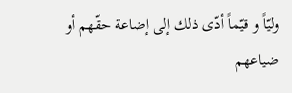وليّاً و قيّماً أدّى ذلك إلى إضاعة حقّهم أو ضياعهم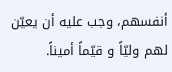أنفسهم، وجب عليه أن يعيّن لهم وليّاً و قيّماً أميناً.